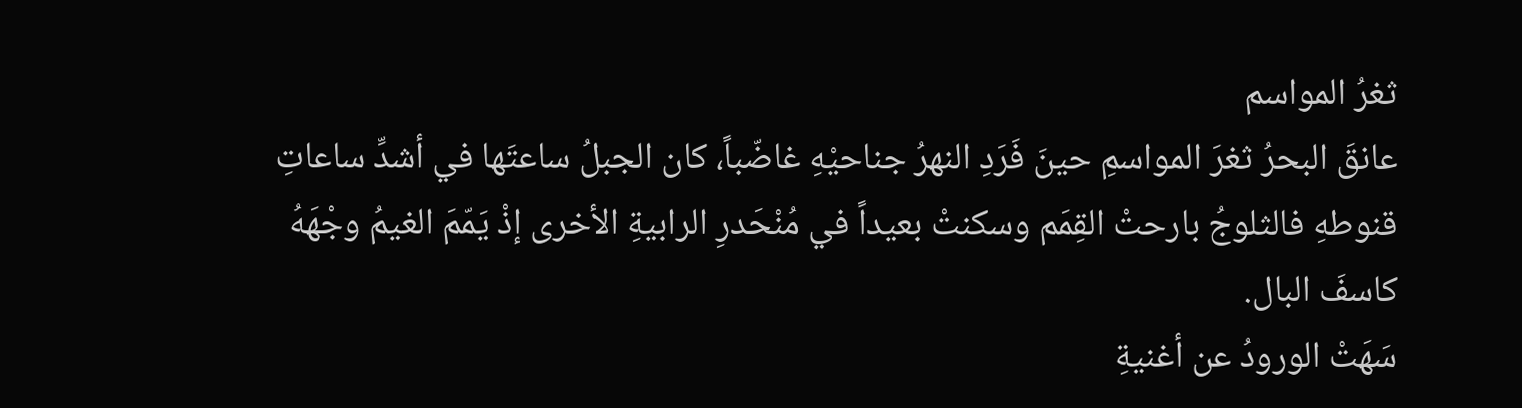ثغرُ المواسم
عانقَ البحرُ ثغرَ المواسمِ حينَ فَرَدِ النهرُ جناحيْهِ غاضّباً، كان الجبلُ ساعتَها في أشدِّ ساعاتِ قنوطهِ فالثلوجُ بارحتْ القِمَم وسكنتْ بعيداً في مُنْحَدرِ الرابيةِ الأخرى إذْ يَمّمَ الغيمُ وجْهَهُ كاسفَ البال.
سَهَتْ الورودُ عن أغنيةِ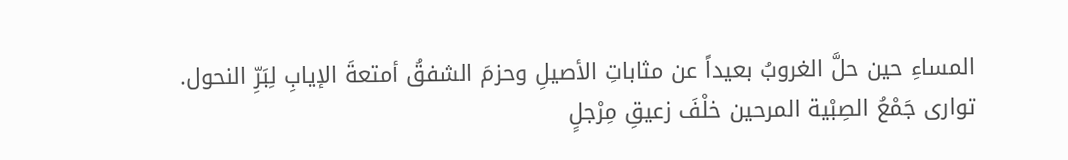المساءِ حين حلَّ الغروبُ بعيداً عن مثاباتِ الأصيلِ وحزمَ الشفقُ أمتعةَ الإيابِ لِبَرِّ النحول.
توارى جَمْعُ الصِبْية المرحين خلْفَ زعيقِ مِرْجلٍ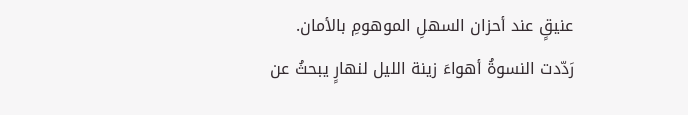عنيقٍ عند أحزان السهلِ الموهومِ بالأمان.
رَدّدت النسوةُ أهواءَ زينة الليل لنهارٍ يبحثُ عن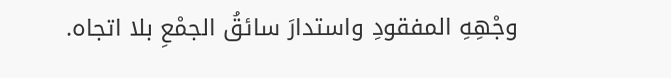وجْهِهِ المفقودِ واستدارَ سائقُ الجمْعِ بلا اتجاه.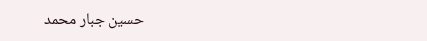حسين جبار محمد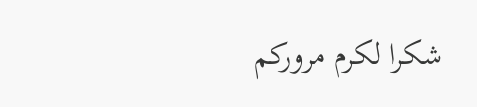شكرا لكرم مروركم